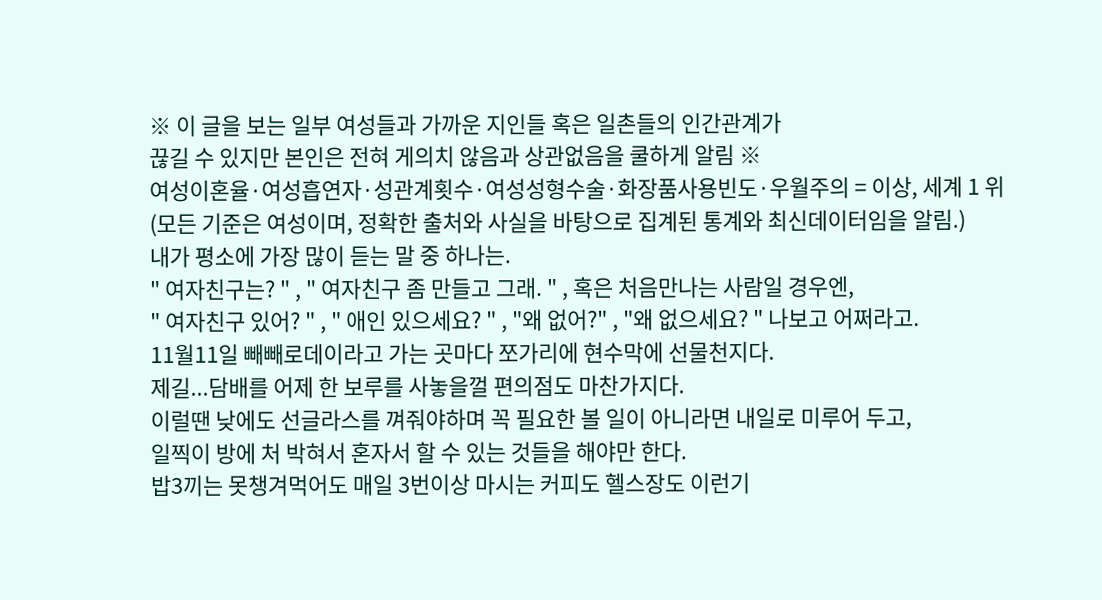※ 이 글을 보는 일부 여성들과 가까운 지인들 혹은 일촌들의 인간관계가
끊길 수 있지만 본인은 전혀 게의치 않음과 상관없음을 쿨하게 알림 ※
여성이혼율·여성흡연자·성관계횟수·여성성형수술·화장품사용빈도·우월주의 = 이상, 세계 1 위
(모든 기준은 여성이며, 정확한 출처와 사실을 바탕으로 집계된 통계와 최신데이터임을 알림.)
내가 평소에 가장 많이 듣는 말 중 하나는.
" 여자친구는? " , " 여자친구 좀 만들고 그래. " , 혹은 처음만나는 사람일 경우엔,
" 여자친구 있어? " , " 애인 있으세요? " , "왜 없어?" , "왜 없으세요? " 나보고 어쩌라고.
11월11일 빼빼로데이라고 가는 곳마다 쪼가리에 현수막에 선물천지다.
제길...담배를 어제 한 보루를 사놓을껄 편의점도 마찬가지다.
이럴땐 낮에도 선글라스를 껴줘야하며 꼭 필요한 볼 일이 아니라면 내일로 미루어 두고,
일찍이 방에 처 박혀서 혼자서 할 수 있는 것들을 해야만 한다.
밥3끼는 못챙겨먹어도 매일 3번이상 마시는 커피도 헬스장도 이런기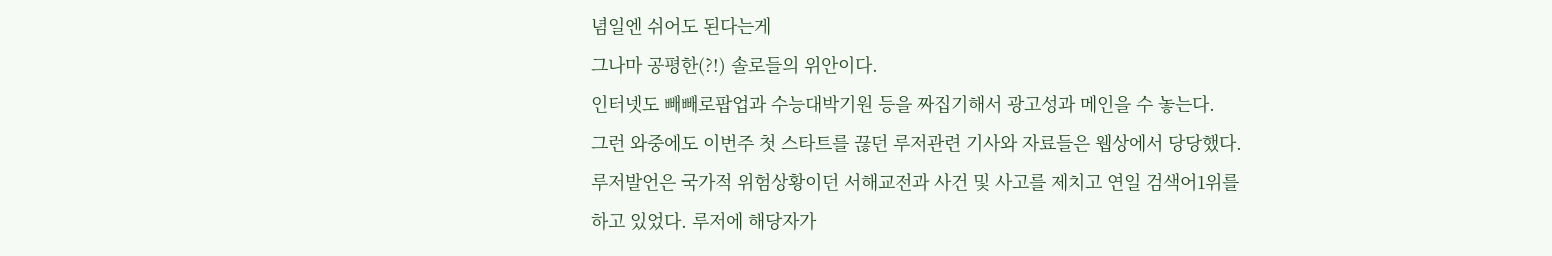념일엔 쉬어도 된다는게
그나마 공평한(?!) 솔로들의 위안이다.
인터넷도 빼빼로팝업과 수능대박기원 등을 짜집기해서 광고성과 메인을 수 놓는다.
그런 와중에도 이번주 첫 스타트를 끊던 루저관련 기사와 자료들은 웹상에서 당당했다.
루저발언은 국가적 위험상황이던 서해교전과 사건 및 사고를 제치고 연일 검색어1위를
하고 있었다. 루저에 해당자가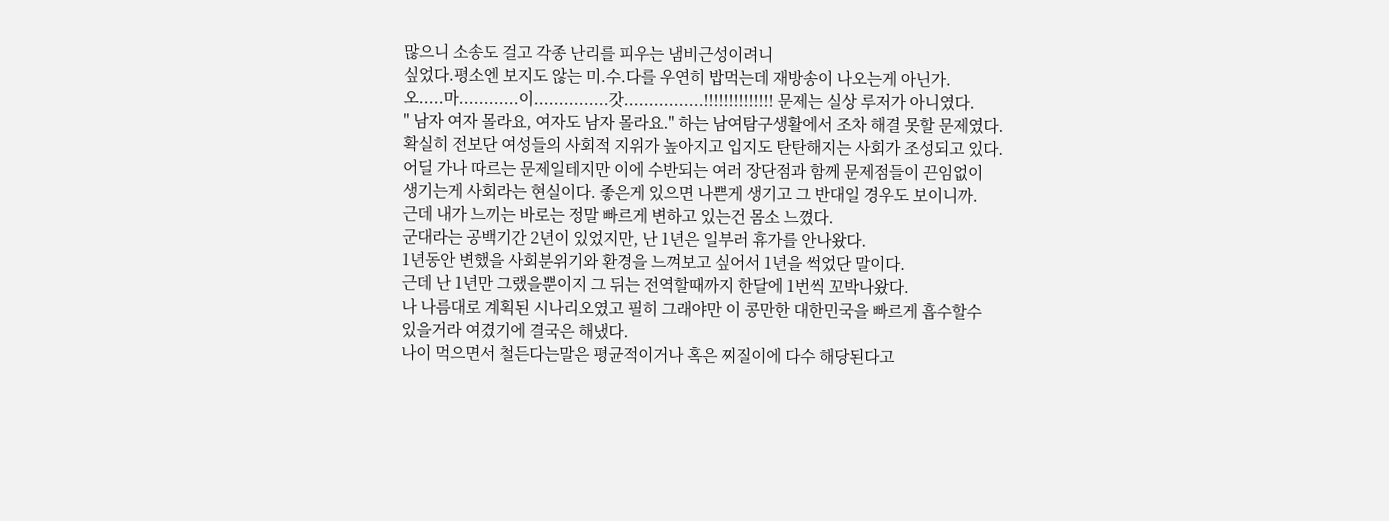많으니 소송도 걸고 각종 난리를 피우는 냄비근성이려니
싶었다.평소엔 보지도 않는 미.수.다를 우연히 밥먹는데 재방송이 나오는게 아닌가.
오.....마............이...............갓................!!!!!!!!!!!!!! 문제는 실상 루저가 아니였다.
" 남자 여자 몰라요, 여자도 남자 몰라요." 하는 남여탐구생활에서 조차 해결 못할 문제였다.
확실히 전보단 여성들의 사회적 지위가 높아지고 입지도 탄탄해지는 사회가 조성되고 있다.
어딜 가나 따르는 문제일테지만 이에 수반되는 여러 장단점과 함께 문제점들이 끈임없이
생기는게 사회라는 현실이다. 좋은게 있으면 나쁜게 생기고 그 반대일 경우도 보이니까.
근데 내가 느끼는 바로는 정말 빠르게 변하고 있는건 몸소 느꼈다.
군대라는 공백기간 2년이 있었지만, 난 1년은 일부러 휴가를 안나왔다.
1년동안 변했을 사회분위기와 환경을 느껴보고 싶어서 1년을 썩었단 말이다.
근데 난 1년만 그랬을뿐이지 그 뒤는 전역할때까지 한달에 1번씩 꼬박나왔다.
나 나름대로 계획된 시나리오였고 필히 그래야만 이 콩만한 대한민국을 빠르게 흡수할수
있을거라 여겼기에 결국은 해냈다.
나이 먹으면서 철든다는말은 평균적이거나 혹은 찌질이에 다수 해당된다고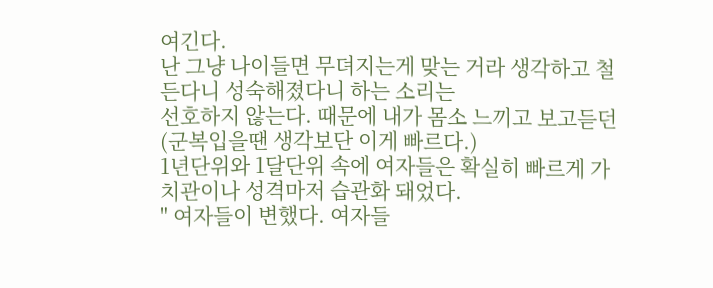여긴다.
난 그냥 나이들면 무뎌지는게 맞는 거라 생각하고 철든다니 성숙해졌다니 하는 소리는
선호하지 않는다. 때문에 내가 몸소 느끼고 보고듣던 (군복입을땐 생각보단 이게 빠르다.)
1년단위와 1달단위 속에 여자들은 확실히 빠르게 가치관이나 성격마저 습관화 돼었다.
" 여자들이 변했다. 여자들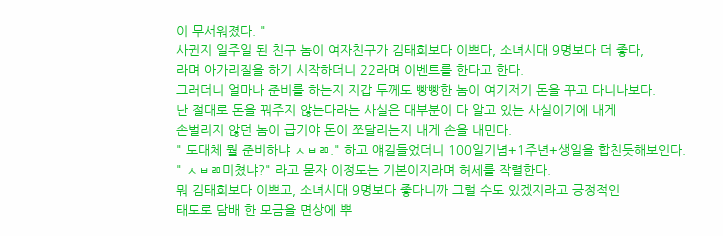이 무서워졌다. "
사귄지 일주일 된 친구 놈이 여자친구가 김태희보다 이쁘다, 소녀시대 9명보다 더 좋다,
라며 아가리질을 하기 시작하더니 22라며 이벤트를 한다고 한다.
그러더니 얼마나 준비를 하는지 지갑 두께도 빵빵한 놈이 여기저기 돈을 꾸고 다니나보다.
난 절대로 돈을 꿔주지 않는다라는 사실은 대부분이 다 알고 있는 사실이기에 내게
손벌리지 않던 놈이 급기야 돈이 쪼달리는지 내게 손을 내민다.
" 도대체 뭘 준비하냐 ㅅㅂㄻ." 하고 얘길들었더니 100일기념+1주년+생일을 합친듯해보인다.
" ㅅㅂㄻ미쳤냐?" 라고 묻자 이정도는 기본이지라며 허세를 작렬한다.
뭐 김태희보다 이쁘고, 소녀시대 9명보다 좋다니까 그럴 수도 있겠지라고 긍정적인
태도로 담배 한 모금을 면상에 뿌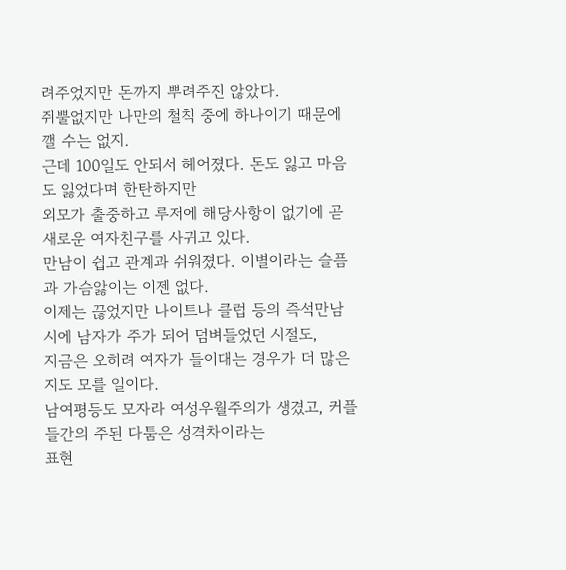려주었지만 돈까지 뿌려주진 않았다.
쥐뿔없지만 나만의 철칙 중에 하나이기 때문에 깰 수는 없지.
근데 100일도 안되서 헤어졌다. 돈도 잃고 마음도 잃었다며 한탄하지만
외모가 출중하고 루저에 해당사항이 없기에 곧 새로운 여자친구를 사귀고 있다.
만남이 쉽고 관계과 쉬워졌다. 이별이라는 슬픔과 가슴앓이는 이젠 없다.
이제는 끊었지만 나이트나 클럽 등의 즉석만남시에 남자가 주가 되어 덤벼들었던 시절도,
지금은 오히려 여자가 들이대는 경우가 더 많은 지도 모를 일이다.
남여평등도 모자라 여성우월주의가 생겼고, 커플들간의 주된 다툼은 성격차이라는
표현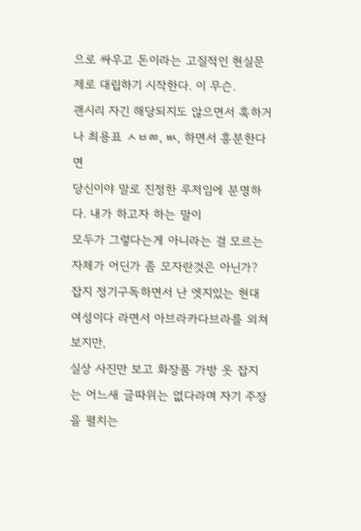으로 싸우고 돈이라는 고질적인 현실문제로 대립하기 시작한다. 이 무슨.
괜시리 자긴 해당되지도 않으면서 훅하거나 최용표 ㅅㅂㄻ, ㅄ, 하면서 흥분한다면
당신이야 말로 진정한 루저임에 분명하다. 내가 하고자 하는 말이
모두가 그렇다는게 아니라는 걸 모르는 자체가 어딘가 좀 모자란것은 아닌가?
잡지 정기구독하면서 난 엣지있는 현대 여성이다 라면서 아브라카다브라를 외쳐보지만,
실상 사진만 보고 화장품 가방 옷 잡지는 어느새 글따위는 없다라며 자기 주장을 펼치는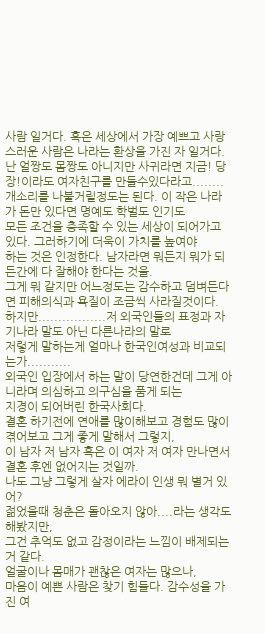사람 일거다. 혹은 세상에서 가장 예쁘고 사랑스러운 사람은 나라는 환상을 가진 자 일거다.
난 얼짱도 몸짱도 아니지만 사귀라면 지금! 당장!이라도 여자친구를 만들수있다라고........
개소리를 나불거릴정도는 된다. 이 작은 나라가 돈만 있다면 명예도 학벌도 인기도
모든 조건을 충족할 수 있는 세상이 되어가고 있다. 그러하기에 더욱이 가치를 높여야
하는 것은 인정한다. 남자라면 뭐든지 뭐가 되든간에 다 잘해야 한다는 것을.
그게 뭐 같지만 어느정도는 감수하고 덤벼든다면 피해의식과 욕질이 조금씩 사라질것이다.
하지만.................저 외국인들의 표정과 자기나라 말도 아닌 다른나라의 말로
저렇게 말하는게 얼마나 한국인여성과 비교되는가...........
외국인 입장에서 하는 말이 당연한건데 그게 아니라며 의심하고 의구심을 품게 되는
지경이 되어버린 한국사회다.
결혼 하기전에 연애를 많이해보고 경험도 많이겪어보고 그게 좋게 말해서 그렇지,
이 남자 저 남자 혹은 이 여자 저 여자 만나면서 결혼 후엔 없어지는 것일까.
나도 그냥 그렇게 살자 에라이 인생 뭐 별거 있어?
젊었을때 청춘은 돌아오지 않아....라는 생각도 해봤지만,
그건 추억도 없고 감정이라는 느낌이 배제되는거 같다.
얼굴이나 몸매가 괜찮은 여자는 많으나,
마음이 예쁜 사람은 찾기 힘들다. 감수성을 가진 여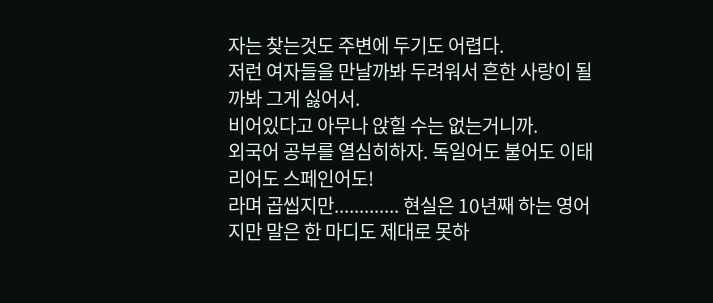자는 찾는것도 주변에 두기도 어렵다.
저런 여자들을 만날까봐 두려워서 흔한 사랑이 될까봐 그게 싫어서.
비어있다고 아무나 앉힐 수는 없는거니까.
외국어 공부를 열심히하자. 독일어도 불어도 이태리어도 스페인어도!
라며 곱씹지만............. 현실은 10년째 하는 영어지만 말은 한 마디도 제대로 못하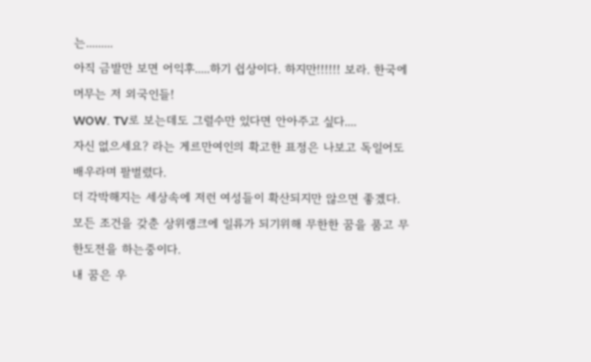는.........
아직 금발만 보면 어익후.....하기 쉽상이다. 하지만!!!!!! 보라. 한국에 머무는 저 외국인들!
WOW. TV로 보는데도 그럴수만 있다면 안아주고 싶다....
자신 없으세요? 라는 게르만여인의 확고한 표정은 나보고 독일어도 배우라며 팔벌렸다.
더 각박해지는 세상속에 저런 여성들이 확산되지만 않으면 좋겠다.
모든 조건을 갖춘 상위랭크에 일류가 되기위해 무한한 꿈을 품고 무한도전을 하는중이다.
내 꿈은 우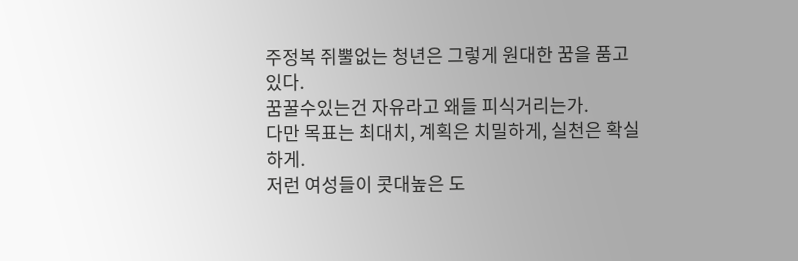주정복 쥐뿔없는 청년은 그렇게 원대한 꿈을 품고있다.
꿈꿀수있는건 자유라고 왜들 피식거리는가.
다만 목표는 최대치, 계획은 치밀하게, 실천은 확실하게.
저런 여성들이 콧대높은 도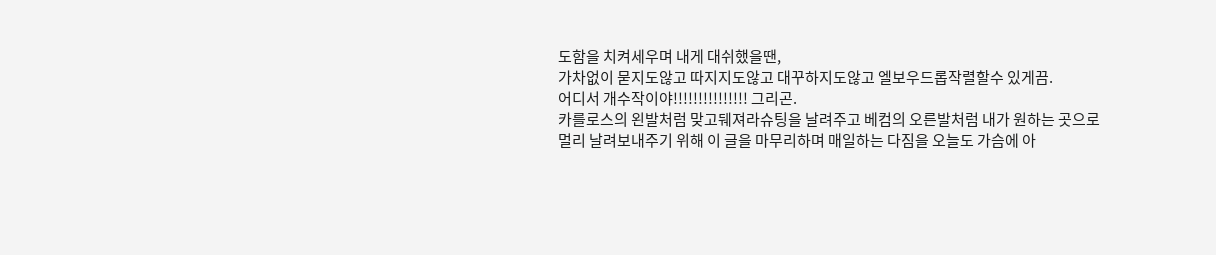도함을 치켜세우며 내게 대쉬했을땐,
가차없이 묻지도않고 따지지도않고 대꾸하지도않고 엘보우드롭작렬할수 있게끔.
어디서 개수작이야!!!!!!!!!!!!!!! 그리곤.
카를로스의 왼발처럼 맞고뒈져라슈팅을 날려주고 베컴의 오른발처럼 내가 원하는 곳으로
멀리 날려보내주기 위해 이 글을 마무리하며 매일하는 다짐을 오늘도 가슴에 아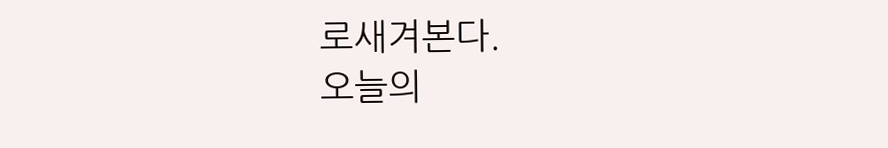로새겨본다.
오늘의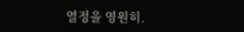열정을 영원히.